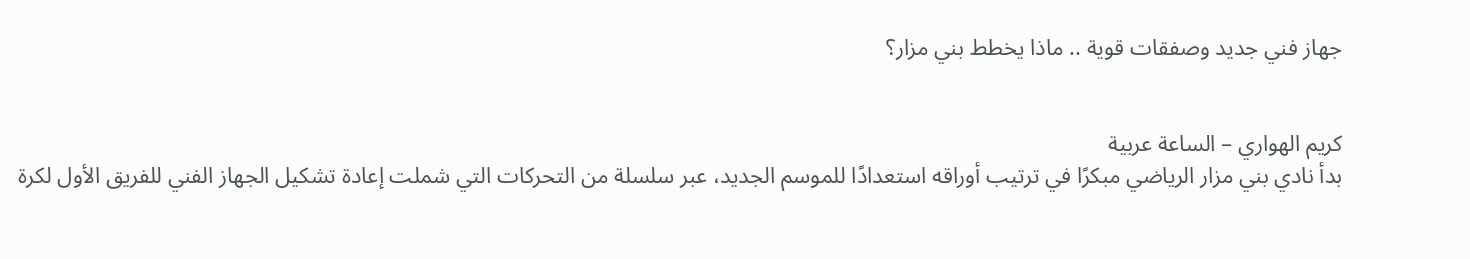جهاز فني جديد وصفقات قوية .. ماذا يخطط بني مزار؟


كريم الهواري – الساعة عربية
بدأ نادي بني مزار الرياضي مبكرًا في ترتيب أوراقه استعدادًا للموسم الجديد، عبر سلسلة من التحركات التي شملت إعادة تشكيل الجهاز الفني للفريق الأول لكرة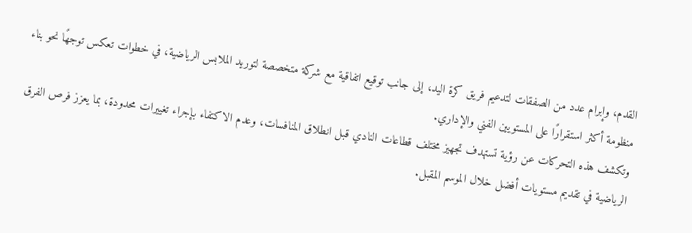القدم، وإبرام عدد من الصفقات لتدعيم فريق كرة اليد، إلى جانب توقيع اتفاقية مع شركة متخصصة لتوريد الملابس الرياضية، في خطوات تعكس توجهًا نحو بناء منظومة أكثر استقرارًا على المستويين الفني والإداري.
وتكشف هذه التحركات عن رؤية تستهدف تجهيز مختلف قطاعات النادي قبل انطلاق المنافسات، وعدم الاكتفاء بإجراء تغييرات محدودة، بما يعزز فرص الفرق الرياضية في تقديم مستويات أفضل خلال الموسم المقبل.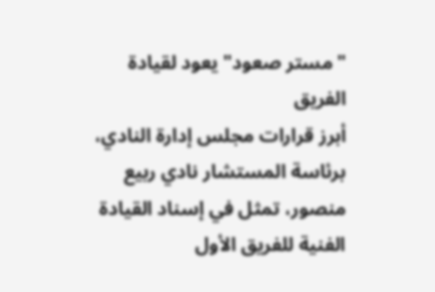"مستر صعود" يعود لقيادة الفريق
أبرز قرارات مجلس إدارة النادي، برئاسة المستشار نادي ربيع منصور، تمثل في إسناد القيادة الفنية للفريق الأول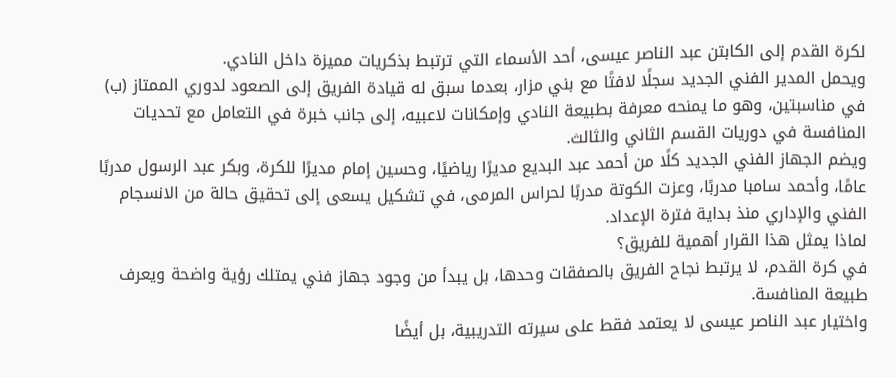لكرة القدم إلى الكابتن عبد الناصر عيسى، أحد الأسماء التي ترتبط بذكريات مميزة داخل النادي.
ويحمل المدير الفني الجديد سجلًا لافتًا مع بني مزار، بعدما سبق له قيادة الفريق إلى الصعود لدوري الممتاز (ب) في مناسبتين، وهو ما يمنحه معرفة بطبيعة النادي وإمكانات لاعبيه، إلى جانب خبرة في التعامل مع تحديات المنافسة في دوريات القسم الثاني والثالث.
ويضم الجهاز الفني الجديد كلًا من أحمد عبد البديع مديرًا رياضيًا، وحسين إمام مديرًا للكرة، وبكر عبد الرسول مدربًا عامًا، وأحمد سامبا مدربًا، وعزت الكوتة مدربًا لحراس المرمى، في تشكيل يسعى إلى تحقيق حالة من الانسجام الفني والإداري منذ بداية فترة الإعداد.
لماذا يمثل هذا القرار أهمية للفريق؟
في كرة القدم، لا يرتبط نجاح الفريق بالصفقات وحدها، بل يبدأ من وجود جهاز فني يمتلك رؤية واضحة ويعرف طبيعة المنافسة.
واختيار عبد الناصر عيسى لا يعتمد فقط على سيرته التدريبية، بل أيضًا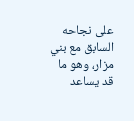على نجاحه السابق مع بني مزار، وهو ما قد يساعد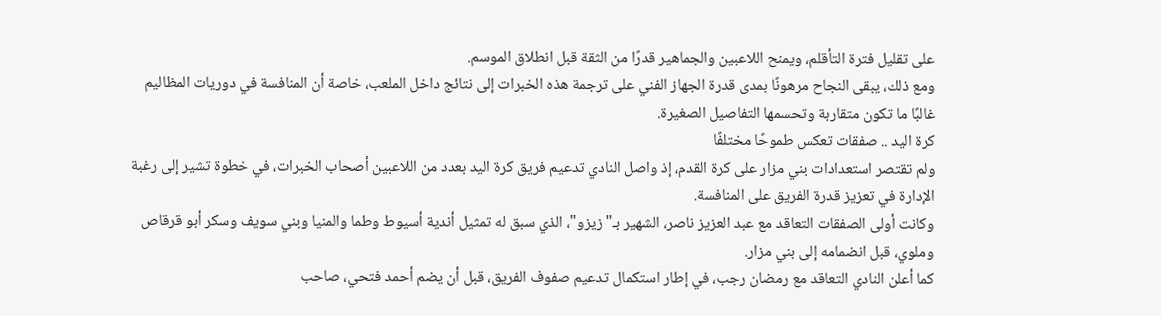على تقليل فترة التأقلم، ويمنح اللاعبين والجماهير قدرًا من الثقة قبل انطلاق الموسم.
ومع ذلك، يبقى النجاح مرهونًا بمدى قدرة الجهاز الفني على ترجمة هذه الخبرات إلى نتائج داخل الملعب، خاصة أن المنافسة في دوريات المظاليم غالبًا ما تكون متقاربة وتحسمها التفاصيل الصغيرة.
كرة اليد .. صفقات تعكس طموحًا مختلفًا
ولم تقتصر استعدادات بني مزار على كرة القدم، إذ واصل النادي تدعيم فريق كرة اليد بعدد من اللاعبين أصحاب الخبرات، في خطوة تشير إلى رغبة الإدارة في تعزيز قدرة الفريق على المنافسة.
وكانت أولى الصفقات التعاقد مع عبد العزيز ناصر، الشهير بـ"زيزو"، الذي سبق له تمثيل أندية أسيوط وطما والمنيا وبني سويف وسكر أبو قرقاص وملوي، قبل انضمامه إلى بني مزار.
كما أعلن النادي التعاقد مع رمضان رجب، في إطار استكمال تدعيم صفوف الفريق، قبل أن يضم أحمد فتحي، صاحب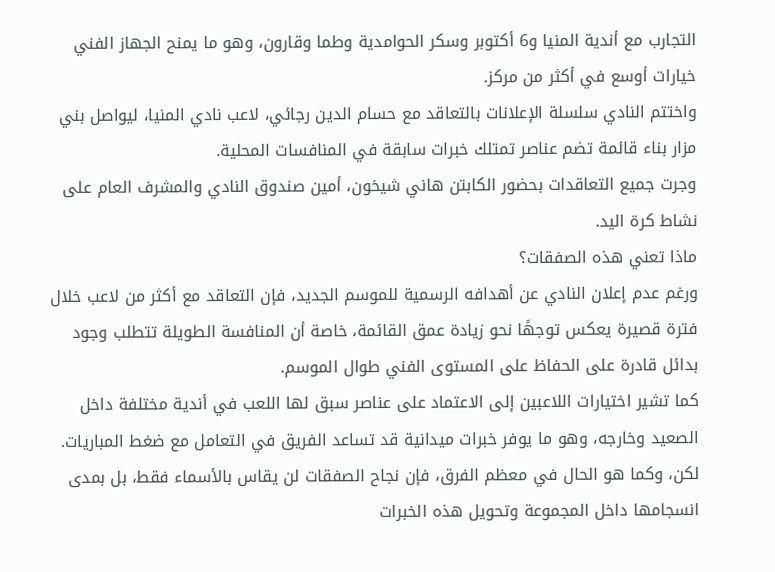التجارب مع أندية المنيا و6 أكتوبر وسكر الحوامدية وطما وقارون، وهو ما يمنح الجهاز الفني خيارات أوسع في أكثر من مركز.
واختتم النادي سلسلة الإعلانات بالتعاقد مع حسام الدين رجائي، لاعب نادي المنيا، ليواصل بني مزار بناء قائمة تضم عناصر تمتلك خبرات سابقة في المنافسات المحلية.
وجرت جميع التعاقدات بحضور الكابتن هاني شيخون، أمين صندوق النادي والمشرف العام على نشاط كرة اليد.
ماذا تعني هذه الصفقات؟
ورغم عدم إعلان النادي عن أهدافه الرسمية للموسم الجديد، فإن التعاقد مع أكثر من لاعب خلال فترة قصيرة يعكس توجهًا نحو زيادة عمق القائمة، خاصة أن المنافسة الطويلة تتطلب وجود بدائل قادرة على الحفاظ على المستوى الفني طوال الموسم.
كما تشير اختيارات اللاعبين إلى الاعتماد على عناصر سبق لها اللعب في أندية مختلفة داخل الصعيد وخارجه، وهو ما يوفر خبرات ميدانية قد تساعد الفريق في التعامل مع ضغط المباريات.
لكن، وكما هو الحال في معظم الفرق، فإن نجاح الصفقات لن يقاس بالأسماء فقط، بل بمدى انسجامها داخل المجموعة وتحويل هذه الخبرات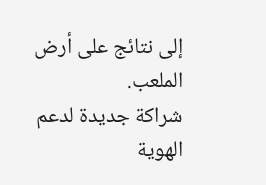إلى نتائج على أرض الملعب.
شراكة جديدة لدعم الهوية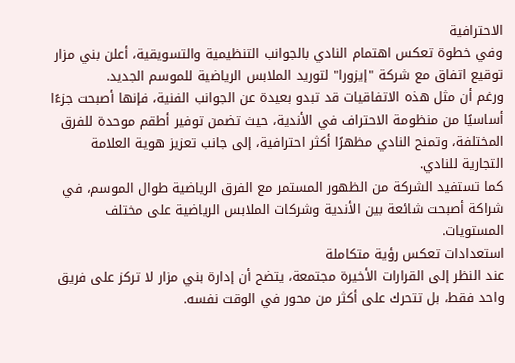الاحترافية
وفي خطوة تعكس اهتمام النادي بالجوانب التنظيمية والتسويقية، أعلن بني مزار توقيع اتفاق مع شركة "إيزورا" لتوريد الملابس الرياضية للموسم الجديد.
ورغم أن مثل هذه الاتفاقيات قد تبدو بعيدة عن الجوانب الفنية، فإنها أصبحت جزءًا أساسيًا من منظومة الاحتراف في الأندية، حيث تضمن توفير أطقم موحدة للفرق المختلفة، وتمنح النادي مظهرًا أكثر احترافية، إلى جانب تعزيز هوية العلامة التجارية للنادي.
كما تستفيد الشركة من الظهور المستمر مع الفرق الرياضية طوال الموسم، في شراكة أصبحت شائعة بين الأندية وشركات الملابس الرياضية على مختلف المستويات.
استعدادات تعكس رؤية متكاملة
عند النظر إلى القرارات الأخيرة مجتمعة، يتضح أن إدارة بني مزار لا تركز على فريق واحد فقط، بل تتحرك على أكثر من محور في الوقت نفسه.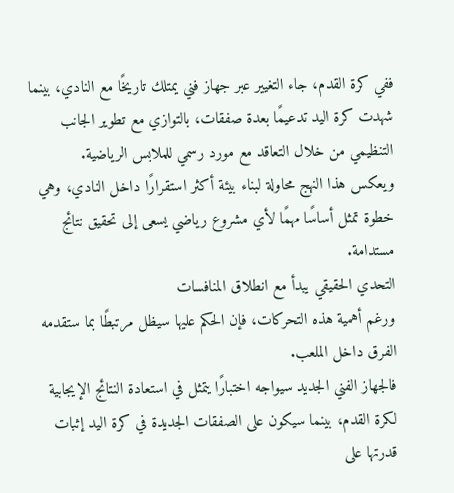ففي كرة القدم، جاء التغيير عبر جهاز فني يمتلك تاريخًا مع النادي، بينما شهدت كرة اليد تدعيمًا بعدة صفقات، بالتوازي مع تطوير الجانب التنظيمي من خلال التعاقد مع مورد رسمي للملابس الرياضية.
ويعكس هذا النهج محاولة لبناء بيئة أكثر استقرارًا داخل النادي، وهي خطوة تمثل أساسًا مهمًا لأي مشروع رياضي يسعى إلى تحقيق نتائج مستدامة.
التحدي الحقيقي يبدأ مع انطلاق المنافسات
ورغم أهمية هذه التحركات، فإن الحكم عليها سيظل مرتبطًا بما ستقدمه الفرق داخل الملعب.
فالجهاز الفني الجديد سيواجه اختبارًا يتمثل في استعادة النتائج الإيجابية لكرة القدم، بينما سيكون على الصفقات الجديدة في كرة اليد إثبات قدرتها على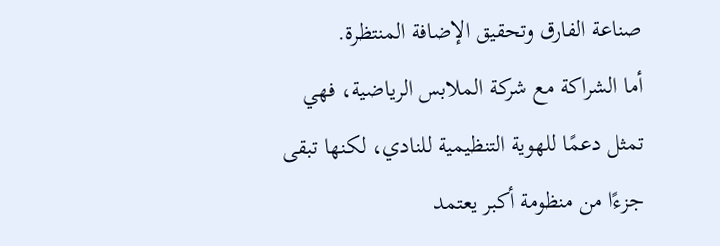صناعة الفارق وتحقيق الإضافة المنتظرة.
أما الشراكة مع شركة الملابس الرياضية، فهي تمثل دعمًا للهوية التنظيمية للنادي، لكنها تبقى جزءًا من منظومة أكبر يعتمد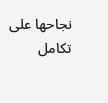نجاحها على تكامل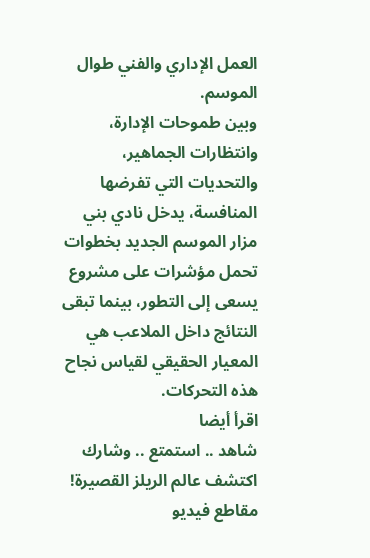العمل الإداري والفني طوال الموسم.
وبين طموحات الإدارة، وانتظارات الجماهير، والتحديات التي تفرضها المنافسة، يدخل نادي بني مزار الموسم الجديد بخطوات تحمل مؤشرات على مشروع يسعى إلى التطور، بينما تبقى النتائج داخل الملاعب هي المعيار الحقيقي لقياس نجاح هذه التحركات.
اقرأ أيضا
شاهد .. استمتع .. وشارك
اكتشف عالم الريلز القصيرة! مقاطع فيديو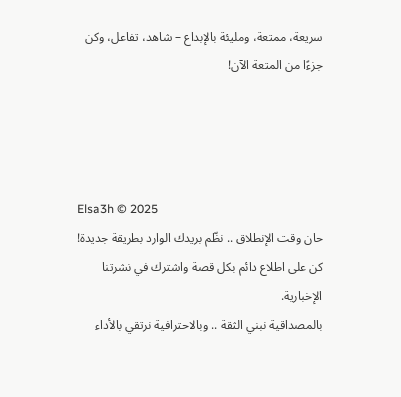سريعة، ممتعة، ومليئة بالإبداع – شاهد، تفاعل، وكن جزءًا من المتعة الآن!




Elsa3h © 2025
حان وقت الإنطلاق .. نظّم بريدك الوارد بطريقة جديدة!
كن على اطلاع دائم بكل قصة واشترك في نشرتنا الإخبارية.
بالمصداقية نبني الثقة .. وبالاحترافية نرتقي بالأداء